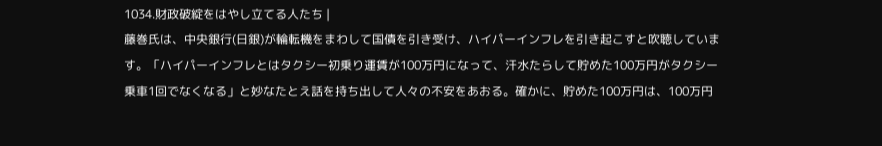1034.財政破綻をはやし立てる人たち |
藤巻氏は、中央銀行(日銀)が輪転機をまわして国債を引き受け、ハイパーインフレを引き起こすと吹聴しています。「ハイパーインフレとはタクシー初乗り運賃が100万円になって、汗水たらして貯めた100万円がタクシー乗車1回でなくなる」と妙なたとえ話を持ち出して人々の不安をあおる。確かに、貯めた100万円は、100万円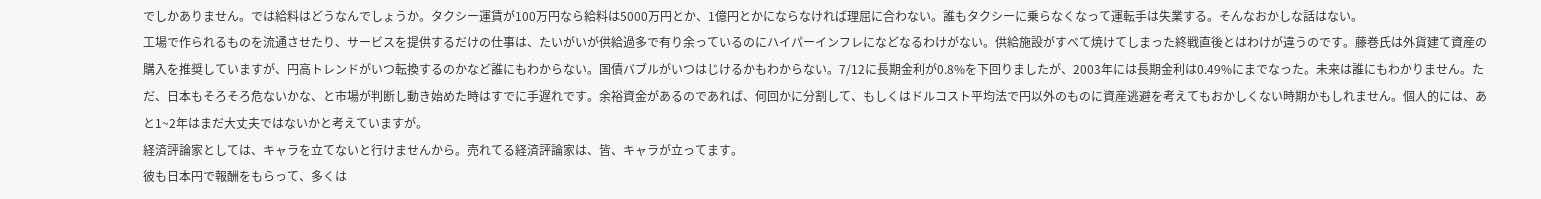でしかありません。では給料はどうなんでしょうか。タクシー運賃が100万円なら給料は5000万円とか、1億円とかにならなければ理屈に合わない。誰もタクシーに乗らなくなって運転手は失業する。そんなおかしな話はない。
工場で作られるものを流通させたり、サービスを提供するだけの仕事は、たいがいが供給過多で有り余っているのにハイパーインフレになどなるわけがない。供給施設がすべて焼けてしまった終戦直後とはわけが違うのです。藤巻氏は外貨建て資産の購入を推奨していますが、円高トレンドがいつ転換するのかなど誰にもわからない。国債バブルがいつはじけるかもわからない。7/12に長期金利が0.8%を下回りましたが、2003年には長期金利は0.49%にまでなった。未来は誰にもわかりません。ただ、日本もそろそろ危ないかな、と市場が判断し動き始めた時はすでに手遅れです。余裕資金があるのであれば、何回かに分割して、もしくはドルコスト平均法で円以外のものに資産逃避を考えてもおかしくない時期かもしれません。個人的には、あと1~2年はまだ大丈夫ではないかと考えていますが。
経済評論家としては、キャラを立てないと行けませんから。売れてる経済評論家は、皆、キャラが立ってます。
彼も日本円で報酬をもらって、多くは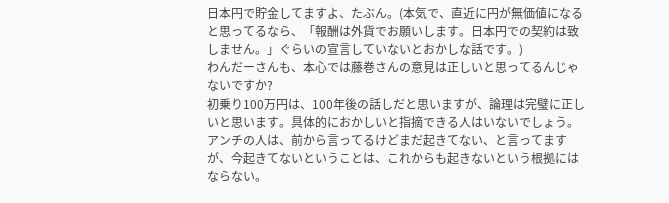日本円で貯金してますよ、たぶん。(本気で、直近に円が無価値になると思ってるなら、「報酬は外貨でお願いします。日本円での契約は致しません。」ぐらいの宣言していないとおかしな話です。)
わんだーさんも、本心では藤巻さんの意見は正しいと思ってるんじゃないですか?
初乗り100万円は、100年後の話しだと思いますが、論理は完璧に正しいと思います。具体的におかしいと指摘できる人はいないでしょう。アンチの人は、前から言ってるけどまだ起きてない、と言ってますが、今起きてないということは、これからも起きないという根拠にはならない。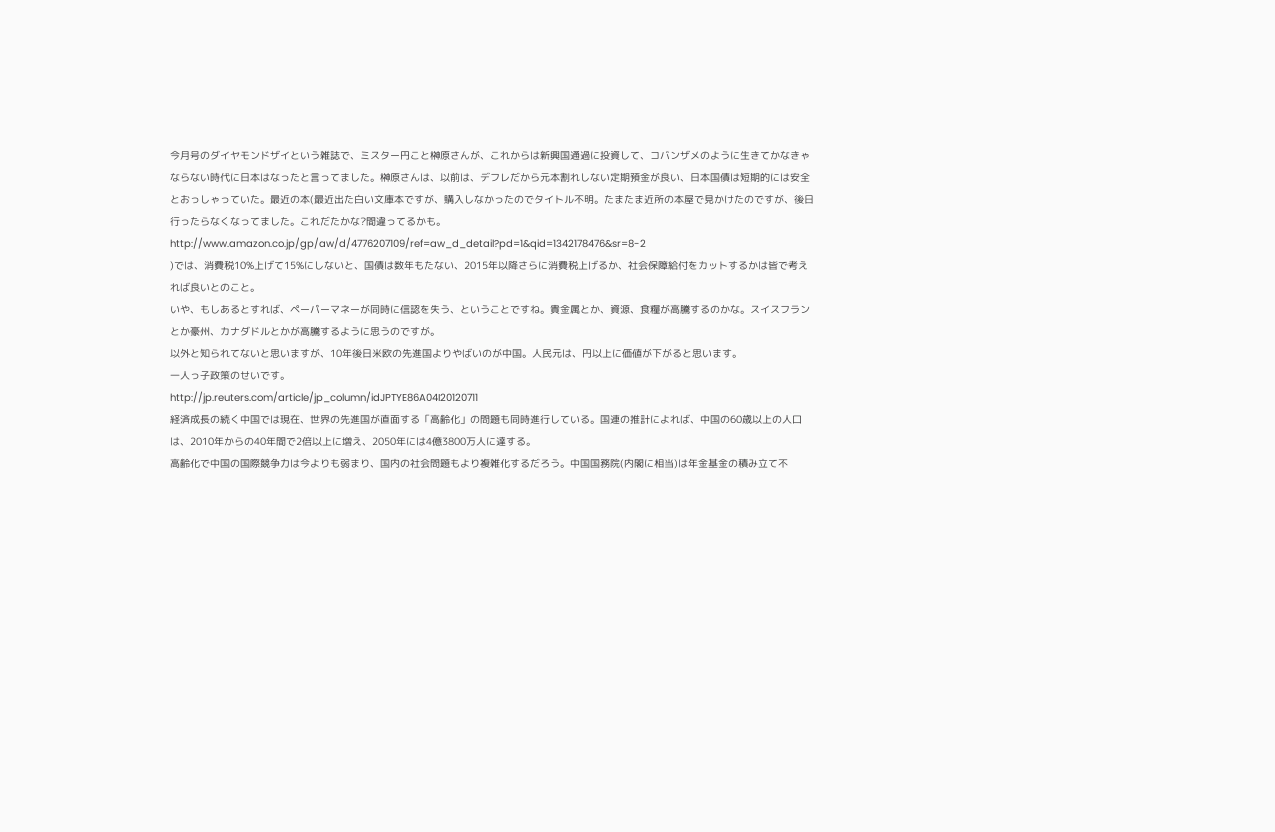今月号のダイヤモンドザイという雑誌で、ミスター円こと榊原さんが、これからは新興国通過に投資して、コバンザメのように生きてかなきゃならない時代に日本はなったと言ってました。榊原さんは、以前は、デフレだから元本割れしない定期預金が良い、日本国債は短期的には安全とおっしゃっていた。最近の本(最近出た白い文庫本ですが、購入しなかったのでタイトル不明。たまたま近所の本屋で見かけたのですが、後日行ったらなくなってました。これだたかな?間違ってるかも。
http://www.amazon.co.jp/gp/aw/d/4776207109/ref=aw_d_detail?pd=1&qid=1342178476&sr=8-2
)では、消費税10%上げて15%にしないと、国債は数年もたない、2015年以降さらに消費税上げるか、社会保障給付をカットするかは皆で考えれば良いとのこと。
いや、もしあるとすれば、ペーパーマネーが同時に信認を失う、ということですね。貴金属とか、資源、食糧が高騰するのかな。スイスフランとか豪州、カナダドルとかが高騰するように思うのですが。
以外と知られてないと思いますが、10年後日米欧の先進国よりやばいのが中国。人民元は、円以上に価値が下がると思います。
一人っ子政策のせいです。
http://jp.reuters.com/article/jp_column/idJPTYE86A04I20120711
経済成長の続く中国では現在、世界の先進国が直面する「高齢化」の問題も同時進行している。国連の推計によれば、中国の60歳以上の人口は、2010年からの40年間で2倍以上に増え、2050年には4億3800万人に達する。
高齢化で中国の国際競争力は今よりも弱まり、国内の社会問題もより複雑化するだろう。中国国務院(内閣に相当)は年金基金の積み立て不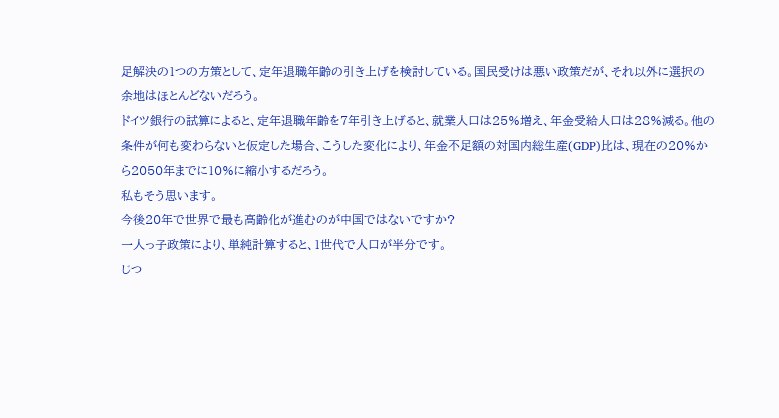足解決の1つの方策として、定年退職年齢の引き上げを検討している。国民受けは悪い政策だが、それ以外に選択の余地はほとんどないだろう。
ドイツ銀行の試算によると、定年退職年齢を7年引き上げると、就業人口は25%増え、年金受給人口は28%減る。他の条件が何も変わらないと仮定した場合、こうした変化により、年金不足額の対国内総生産(GDP)比は、現在の20%から2050年までに10%に縮小するだろう。
私もそう思います。
今後20年で世界で最も高齢化が進むのが中国ではないですか?
一人っ子政策により、単純計算すると、1世代で人口が半分です。
じつ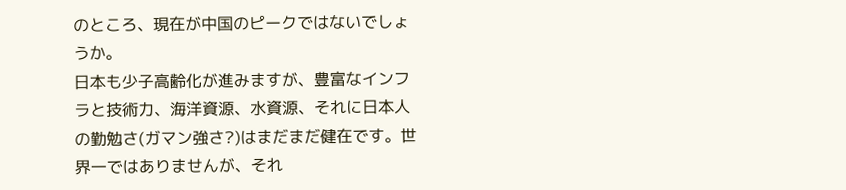のところ、現在が中国のピークではないでしょうか。
日本も少子高齢化が進みますが、豊富なインフラと技術力、海洋資源、水資源、それに日本人の勤勉さ(ガマン強さ?)はまだまだ健在です。世界一ではありませんが、それ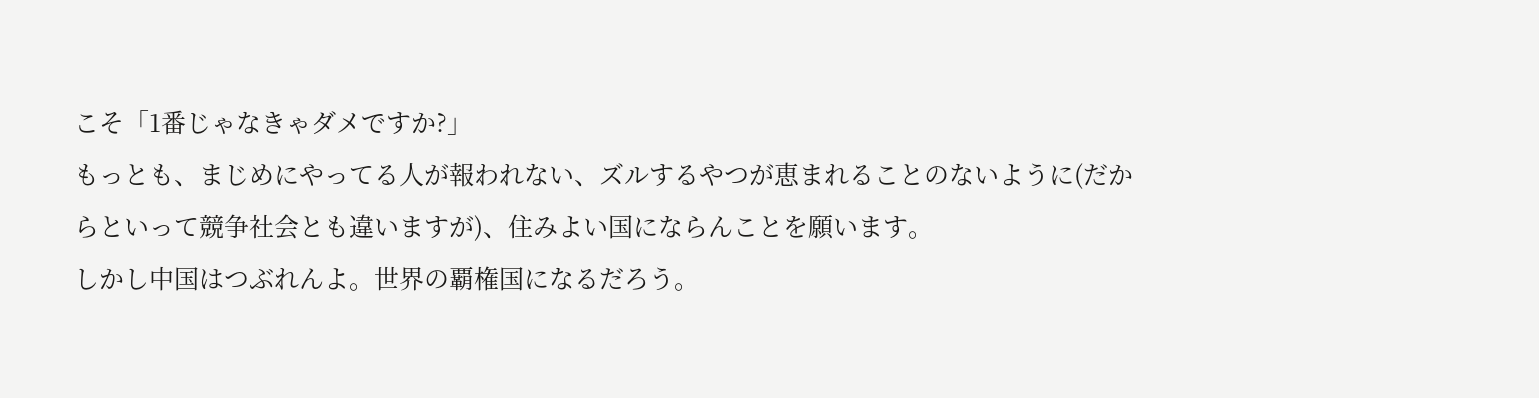こそ「1番じゃなきゃダメですか?」
もっとも、まじめにやってる人が報われない、ズルするやつが恵まれることのないように(だからといって競争社会とも違いますが)、住みよい国にならんことを願います。
しかし中国はつぶれんよ。世界の覇権国になるだろう。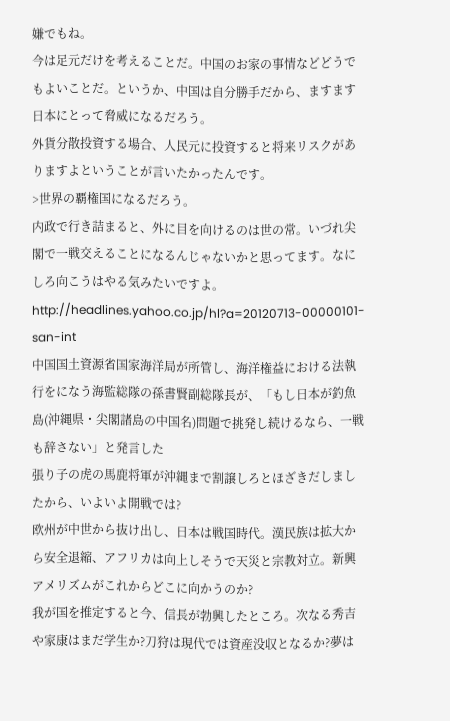嫌でもね。
今は足元だけを考えることだ。中国のお家の事情などどうでもよいことだ。というか、中国は自分勝手だから、ますます日本にとって脅威になるだろう。
外貨分散投資する場合、人民元に投資すると将来リスクがありますよということが言いたかったんです。
>世界の覇権国になるだろう。
内政で行き詰まると、外に目を向けるのは世の常。いづれ尖閣で一戦交えることになるんじゃないかと思ってます。なにしろ向こうはやる気みたいですよ。
http://headlines.yahoo.co.jp/hl?a=20120713-00000101-san-int
中国国土資源省国家海洋局が所管し、海洋権益における法執行をになう海監総隊の孫書賢副総隊長が、「もし日本が釣魚島(沖縄県・尖閣諸島の中国名)問題で挑発し続けるなら、一戦も辞さない」と発言した
張り子の虎の馬鹿将軍が沖縄まで割譲しろとほざきだしましたから、いよいよ開戦では?
欧州が中世から抜け出し、日本は戦国時代。漢民族は拡大から安全退縮、アフリカは向上しそうで天災と宗教対立。新興アメリズムがこれからどこに向かうのか?
我が国を推定すると今、信長が勃興したところ。次なる秀吉や家康はまだ学生か?刀狩は現代では資産没収となるか?夢は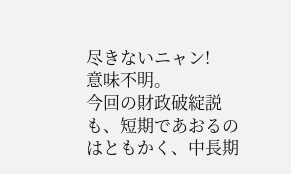尽きないニャン!
意味不明。
今回の財政破綻説も、短期であおるのはともかく、中長期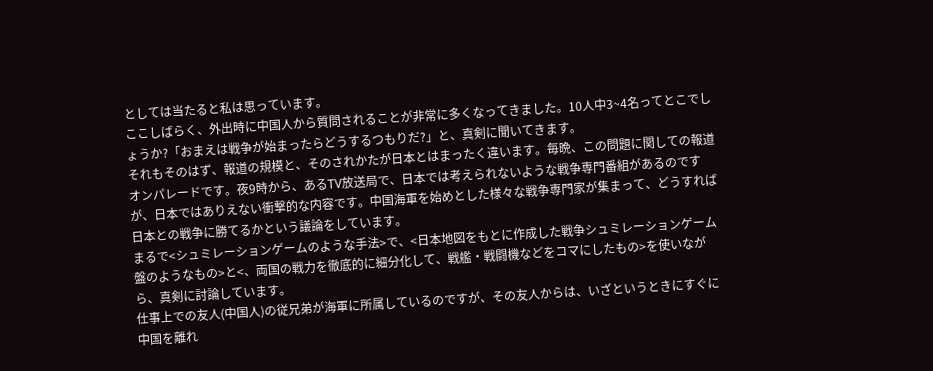としては当たると私は思っています。
ここしばらく、外出時に中国人から質問されることが非常に多くなってきました。10人中3~4名ってとこでしょうか?「おまえは戦争が始まったらどうするつもりだ?」と、真剣に聞いてきます。
それもそのはず、報道の規模と、そのされかたが日本とはまったく違います。毎晩、この問題に関しての報道オンパレードです。夜9時から、あるTV放送局で、日本では考えられないような戦争専門番組があるのですが、日本ではありえない衝撃的な内容です。中国海軍を始めとした様々な戦争専門家が集まって、どうすれば日本との戦争に勝てるかという議論をしています。
まるで<シュミレーションゲームのような手法>で、<日本地図をもとに作成した戦争シュミレーションゲーム盤のようなもの>と<、両国の戦力を徹底的に細分化して、戦艦・戦闘機などをコマにしたもの>を使いながら、真剣に討論しています。
仕事上での友人(中国人)の従兄弟が海軍に所属しているのですが、その友人からは、いざというときにすぐに中国を離れ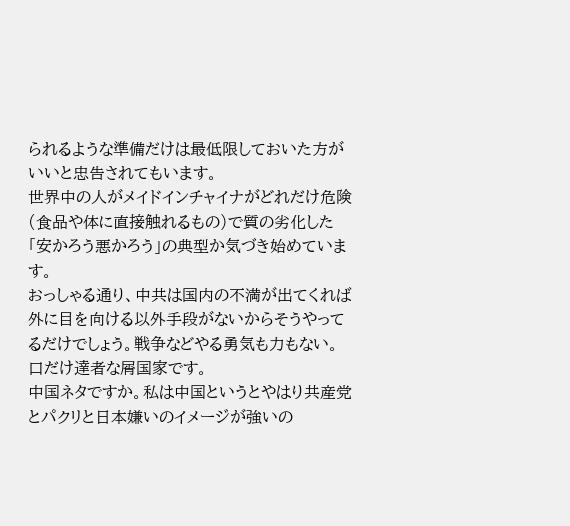られるような準備だけは最低限しておいた方がいいと忠告されてもいます。
世界中の人がメイドインチャイナがどれだけ危険(食品や体に直接触れるもの)で質の劣化した「安かろう悪かろう」の典型か気づき始めています。
おっしゃる通り、中共は国内の不満が出てくれば外に目を向ける以外手段がないからそうやってるだけでしょう。戦争などやる勇気も力もない。口だけ達者な屑国家です。
中国ネタですか。私は中国というとやはり共産党とパクリと日本嫌いのイメージが強いの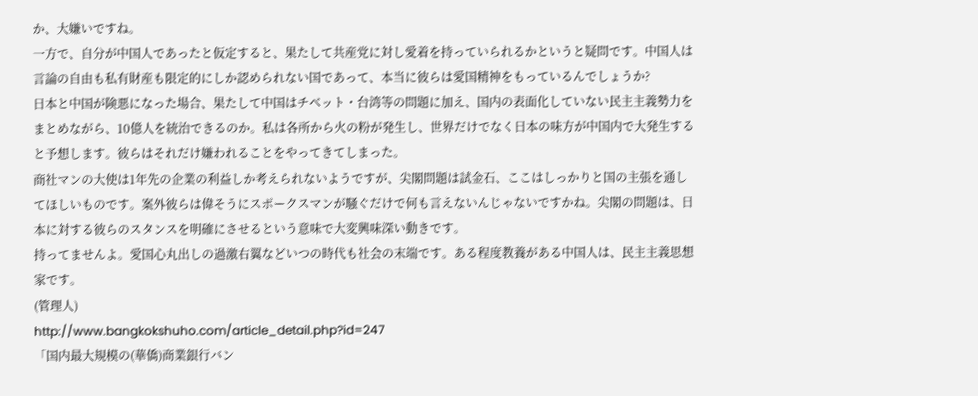か、大嫌いですね。
一方で、自分が中国人であったと仮定すると、果たして共産党に対し愛着を持っていられるかというと疑問です。中国人は言論の自由も私有財産も限定的にしか認められない国であって、本当に彼らは愛国精神をもっているんでしょうか?
日本と中国が険悪になった場合、果たして中国はチベット・台湾等の問題に加え、国内の表面化していない民主主義勢力をまとめながら、10億人を統治できるのか。私は各所から火の粉が発生し、世界だけでなく日本の味方が中国内で大発生すると予想します。彼らはそれだけ嫌われることをやってきてしまった。
商社マンの大使は1年先の企業の利益しか考えられないようですが、尖閣問題は試金石、ここはしっかりと国の主張を通してほしいものです。案外彼らは偉そうにスポークスマンが騒ぐだけで何も言えないんじゃないですかね。尖閣の問題は、日本に対する彼らのスタンスを明確にさせるという意味で大変興味深い動きです。
持ってませんよ。愛国心丸出しの過激右翼などいつの時代も社会の末端です。ある程度教養がある中国人は、民主主義思想家です。
(管理人)
http://www.bangkokshuho.com/article_detail.php?id=247
「国内最大規模の(華僑)商業銀行バン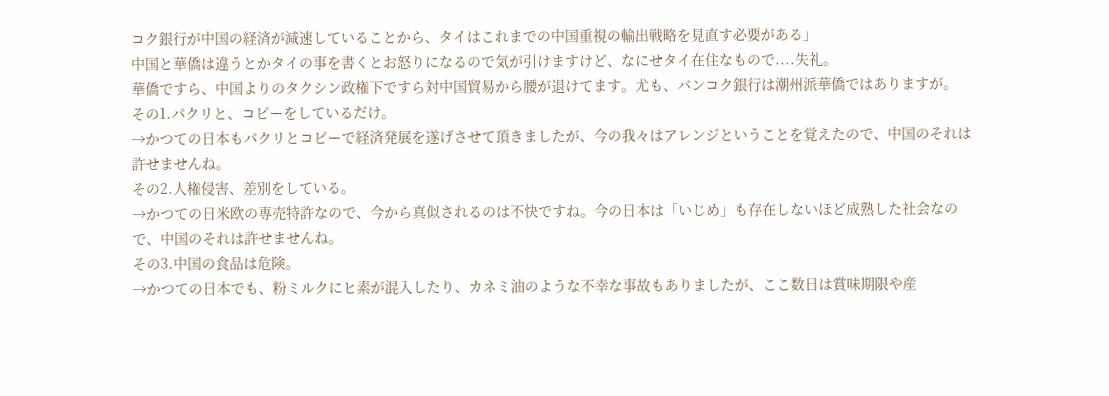コク銀行が中国の経済が減速していることから、タイはこれまでの中国重視の輸出戦略を見直す必要がある」
中国と華僑は違うとかタイの事を書くとお怒りになるので気が引けますけど、なにせタイ在住なもので....失礼。
華僑ですら、中国よりのタクシン政権下ですら対中国貿易から腰が退けてます。尤も、バンコク銀行は潮州派華僑ではありますが。
その1.パクリと、コピーをしているだけ。
→かつての日本もパクリとコピーで経済発展を遂げさせて頂きましたが、今の我々はアレンジということを覚えたので、中国のそれは許せませんね。
その2.人権侵害、差別をしている。
→かつての日米欧の専売特許なので、今から真似されるのは不快ですね。今の日本は「いじめ」も存在しないほど成熟した社会なので、中国のそれは許せませんね。
その3.中国の食品は危険。
→かつての日本でも、粉ミルクにヒ素が混入したり、カネミ油のような不幸な事故もありましたが、ここ数日は賞味期限や産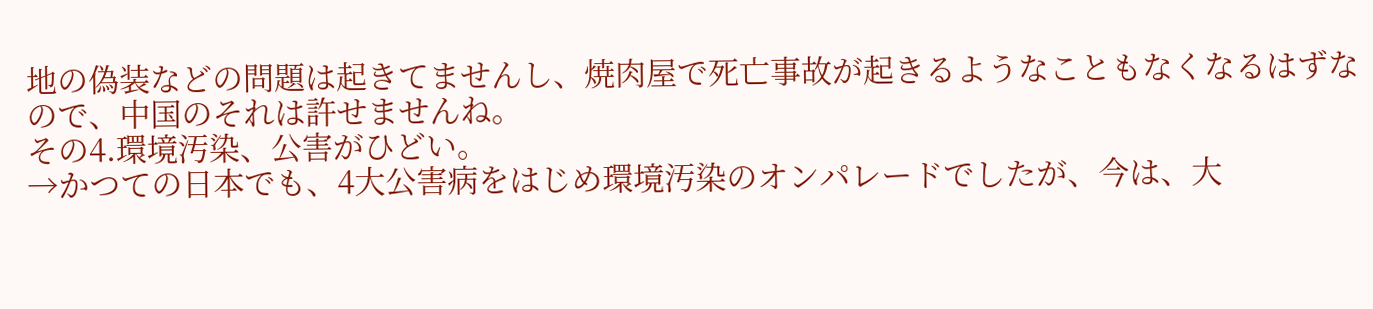地の偽装などの問題は起きてませんし、焼肉屋で死亡事故が起きるようなこともなくなるはずなので、中国のそれは許せませんね。
その4.環境汚染、公害がひどい。
→かつての日本でも、4大公害病をはじめ環境汚染のオンパレードでしたが、今は、大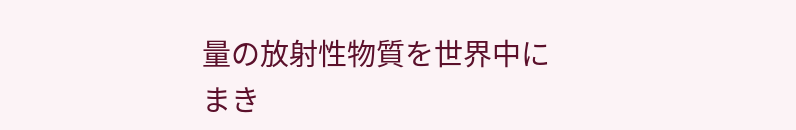量の放射性物質を世界中にまき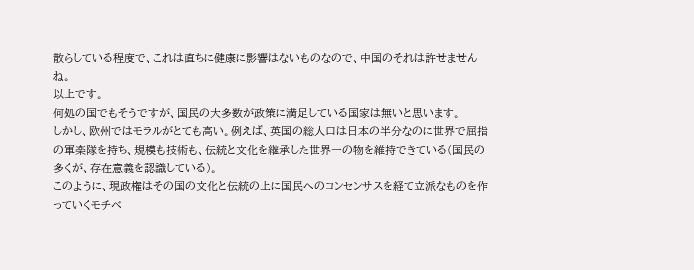散らしている程度で、これは直ちに健康に影響はないものなので、中国のそれは許せませんね。
以上です。
何処の国でもそうですが、国民の大多数が政策に満足している国家は無いと思います。
しかし、欧州ではモラルがとても高い。例えば、英国の総人口は日本の半分なのに世界で屈指の軍楽隊を持ち、規模も技術も、伝統と文化を継承した世界一の物を維持できている(国民の多くが、存在意義を認識している)。
このように、現政権はその国の文化と伝統の上に国民へのコンセンサスを経て立派なものを作っていくモチベ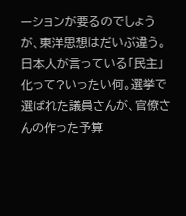ーションが要るのでしょうが、東洋思想はだいぶ違う。
日本人が言っている「民主」化って?いったい何。選挙で選ばれた議員さんが、官僚さんの作った予算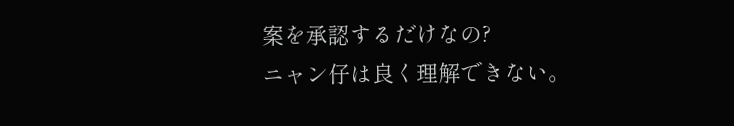案を承認するだけなの?
ニャン仔は良く理解できない。